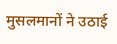मुसलमानों ने उठाई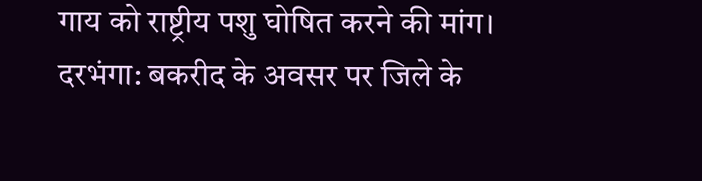गाय को राष्ट्रीय पशु घोषित करने की मांग।
दरभंगा: बकरीद के अवसर पर जिले के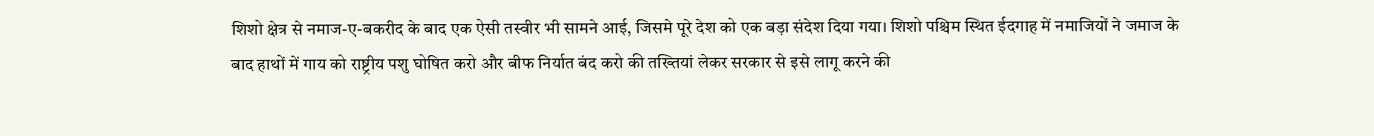शिशो क्षेत्र से नमाज-ए-बकरीद के बाद एक ऐसी तस्वीर भी सामने आई, जिसमे पूरे देश को एक बड़ा संदेश दिया गया। शिशो पश्चिम स्थित ईदगाह में नमाजियों ने जमाज के बाद हाथों में गाय को राष्ट्रीय पशु घोषित करो और बीफ निर्यात बंद करो की तख्तियां लेकर सरकार से इसे लागू करने की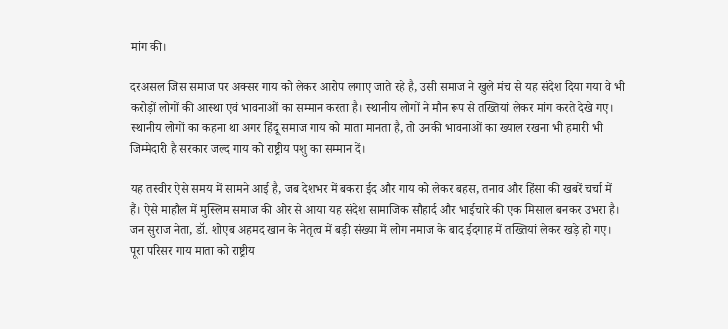मांग की।

दरअसल जिस समाज पर अक्सर गाय को लेकर आरोप लगाए जाते रहे है, उसी समाज ने खुले मंच से यह संदेश दिया गया वे भी करोड़ों लोगों की आस्था एवं भावनाओं का सम्मान करता है। स्थानीय लोगों ने मौन रूप से तख्तियां लेकर मांग करते देखे गए। स्थानीय लोगों का कहना था अगर हिंदू समाज गाय को माता मानता है, तो उनकी भावनाओं का ख्याल रखना भी हमारी भी जिम्मेदारी है सरकार जल्द गाय को राष्ट्रीय पशु का सम्मान दें।

यह तस्वीर ऐसे समय में सामने आई है, जब देशभर में बकरा ईद और गाय को लेकर बहस, तनाव और हिंसा की खबरें चर्चा में हैं। ऐसे माहौल में मुस्लिम समाज की ओर से आया यह संदेश सामाजिक सौहार्द और भाईचारे की एक मिसाल बनकर उभरा है। जन सुराज नेता, डॉ. शोएब अहमद खान के नेतृत्व में बड़ी संख्या में लोग नमाज के बाद ईदगाह में तख्तियां लेकर खड़े हो गए। पूरा परिसर गाय माता को राष्ट्रीय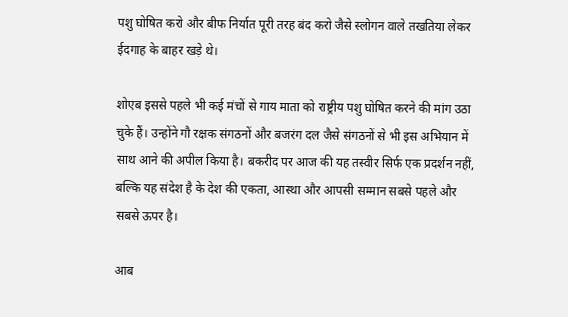पशु घोषित करो और बीफ निर्यात पूरी तरह बंद करो जैसे स्लोगन वाले तखतिया लेकर ईदगाह के बाहर खड़े थे।

शोएब इससे पहले भी कई मंचों से गाय माता को राष्ट्रीय पशु घोषित करने की मांग उठा चुके हैं। उन्होंने गौ रक्षक संगठनों और बजरंग दल जैसे संगठनों से भी इस अभियान में साथ आने की अपील किया है। बकरीद पर आज की यह तस्वीर सिर्फ एक प्रदर्शन नहीं, बल्कि यह संदेश है के देश की एकता, आस्था और आपसी सम्मान सबसे पहले और सबसे ऊपर है।

आब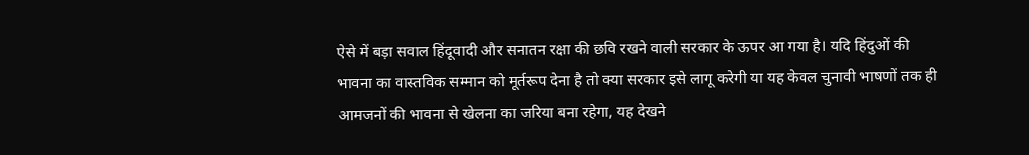ऐसे में बड़ा सवाल हिंदूवादी और सनातन रक्षा की छवि रखने वाली सरकार के ऊपर आ गया है। यदि हिंदुओं की भावना का वास्तविक सम्मान को मूर्तरूप देना है तो क्या सरकार इसे लागू करेगी या यह केवल चुनावी भाषणों तक ही आमजनों की भावना से खेलना का जरिया बना रहेगा, यह देखने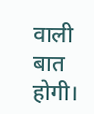वाली बात होगी।